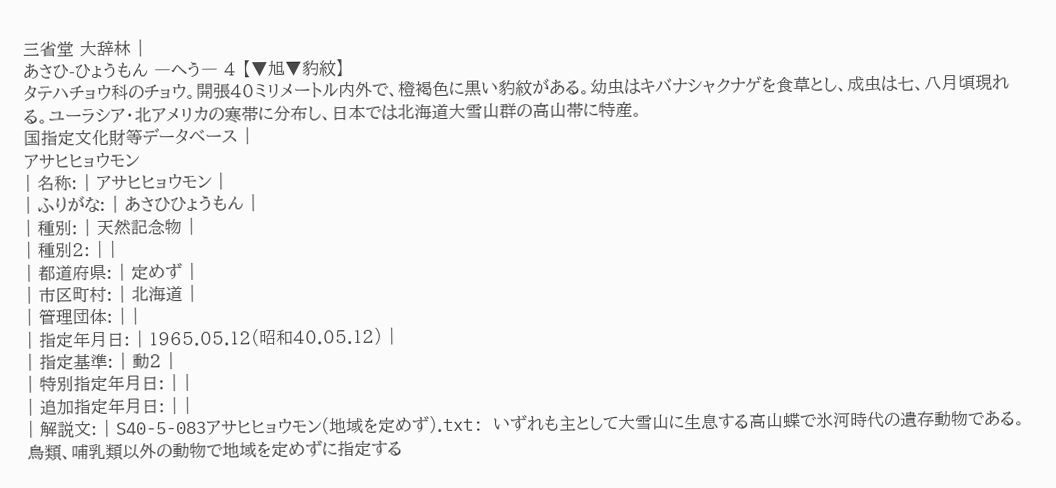三省堂 大辞林 |
あさひ-ひょうもん ―へう― 4 【▼旭▼豹紋】
タテハチョウ科のチョウ。開張40ミリメートル内外で、橙褐色に黒い豹紋がある。幼虫はキバナシャクナゲを食草とし、成虫は七、八月頃現れる。ユーラシア・北アメリカの寒帯に分布し、日本では北海道大雪山群の高山帯に特産。
国指定文化財等データベース |
アサヒヒョウモン
| 名称: | アサヒヒョウモン |
| ふりがな: | あさひひょうもん |
| 種別: | 天然記念物 |
| 種別2: | |
| 都道府県: | 定めず |
| 市区町村: | 北海道 |
| 管理団体: | |
| 指定年月日: | 1965.05.12(昭和40.05.12) |
| 指定基準: | 動2 |
| 特別指定年月日: | |
| 追加指定年月日: | |
| 解説文: | S40-5-083アサヒヒョウモン(地域を定めず).txt: いずれも主として大雪山に生息する高山蝶で氷河時代の遺存動物である。鳥類、哺乳類以外の動物で地域を定めずに指定する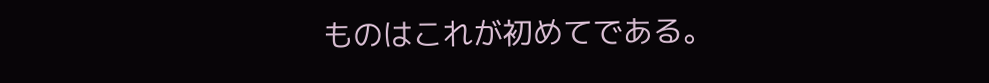ものはこれが初めてである。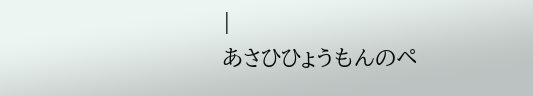|
あさひひょうもんのペ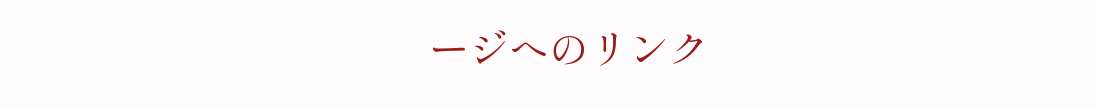ージへのリンク